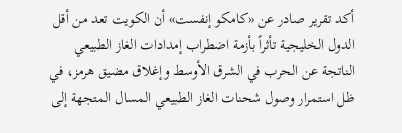أكد تقرير صادر عن «كامكو إنفست» أن الكويت تعد من أقل الدول الخليجية تأثراً بأزمة اضطراب إمدادات الغاز الطبيعي الناتجة عن الحرب في الشرق الأوسط وإغلاق مضيق هرمز، في ظل استمرار وصول شحنات الغاز الطبيعي المسال المتجهة إلى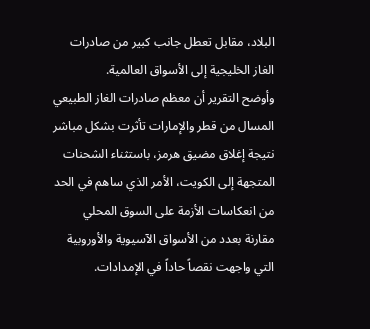البلاد، مقابل تعطل جانب كبير من صادرات الغاز الخليجية إلى الأسواق العالمية.
وأوضح التقرير أن معظم صادرات الغاز الطبيعي المسال من قطر والإمارات تأثرت بشكل مباشر نتيجة إغلاق مضيق هرمز، باستثناء الشحنات المتجهة إلى الكويت، الأمر الذي ساهم في الحد من انعكاسات الأزمة على السوق المحلي مقارنة بعدد من الأسواق الآسيوية والأوروبية التي واجهت نقصاً حاداً في الإمدادات.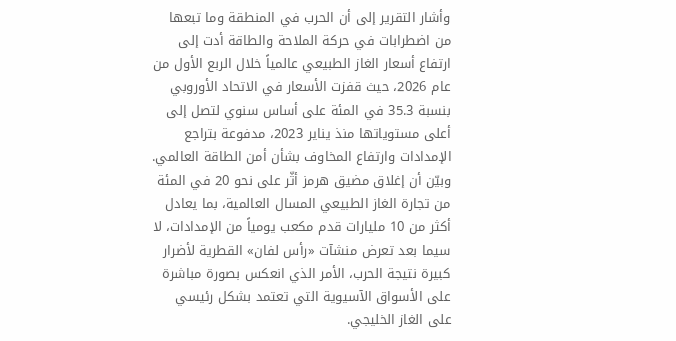وأشار التقرير إلى أن الحرب في المنطقة وما تبعها من اضطرابات في حركة الملاحة والطاقة أدت إلى ارتفاع أسعار الغاز الطبيعي عالمياً خلال الربع الأول من عام 2026، حيث قفزت الأسعار في الاتحاد الأوروبي بنسبة 35.3 في المئة على أساس سنوي لتصل إلى أعلى مستوياتها منذ يناير 2023، مدفوعة بتراجع الإمدادات وارتفاع المخاوف بشأن أمن الطاقة العالمي.
وبيّن أن إغلاق مضيق هرمز أثّر على نحو 20 في المئة من تجارة الغاز الطبيعي المسال العالمية، بما يعادل أكثر من 10 مليارات قدم مكعب يومياً من الإمدادات، لا سيما بعد تعرض منشآت «رأس لفان» القطرية لأضرار كبيرة نتيجة الحرب، الأمر الذي انعكس بصورة مباشرة على الأسواق الآسيوية التي تعتمد بشكل رئيسي على الغاز الخليجي.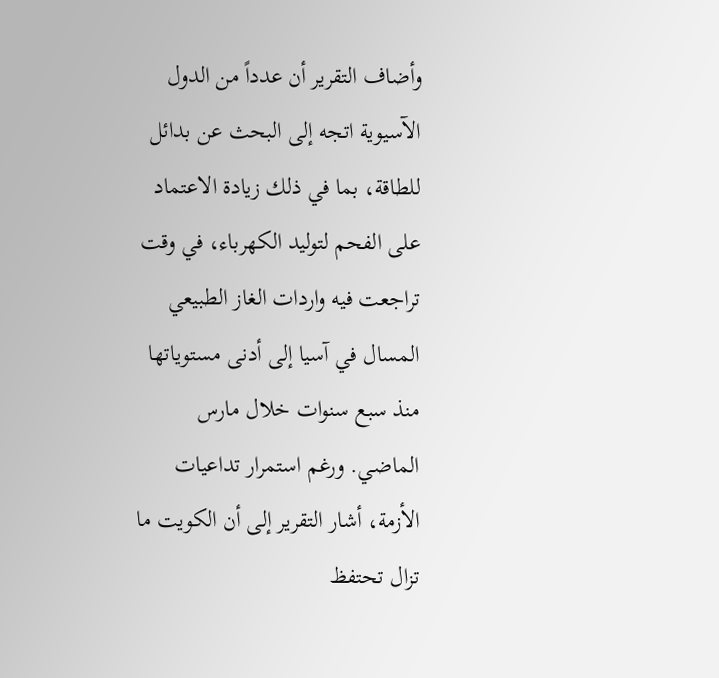وأضاف التقرير أن عدداً من الدول الآسيوية اتجه إلى البحث عن بدائل للطاقة، بما في ذلك زيادة الاعتماد على الفحم لتوليد الكهرباء، في وقت تراجعت فيه واردات الغاز الطبيعي المسال في آسيا إلى أدنى مستوياتها منذ سبع سنوات خلال مارس الماضي. ورغم استمرار تداعيات الأزمة، أشار التقرير إلى أن الكويت ما تزال تحتفظ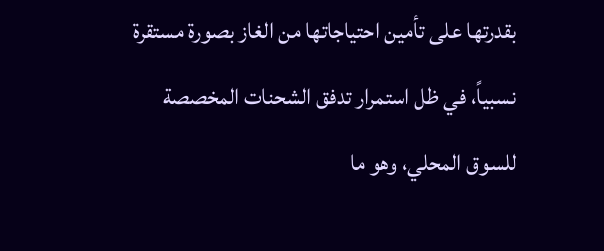بقدرتها على تأمين احتياجاتها من الغاز بصورة مستقرة نسبياً، في ظل استمرار تدفق الشحنات المخصصة للسوق المحلي، وهو ما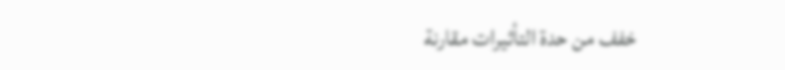خفف من حدة التأثيرات مقارنة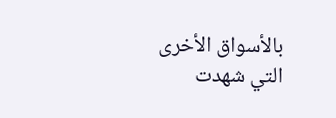بالأسواق الأخرى التي شهدت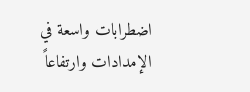اضطرابات واسعة في الإمدادات وارتفاعاً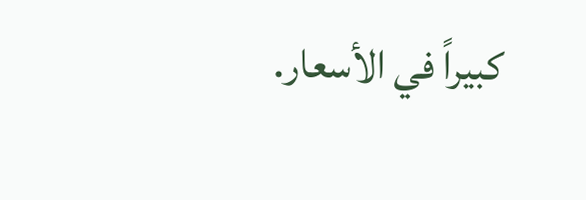كبيراً في الأسعار.